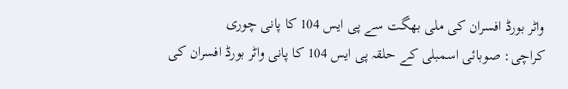واٹر بورڈ افسران کی ملی بھگت سے پی ایس 104 کا پانی چوری
کراچی: صوبائی اسمبلی کے حلقہ پی ایس 104 کا پانی واٹر بورڈ افسران کی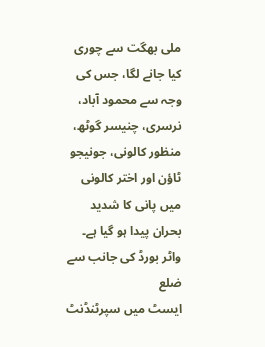ملی بھگت سے چوری کیا جانے لگا، جس کی وجہ سے محمود آباد، نرسری، چنیسر گوٹھ، منظور کالونی، جونیجو ٹاؤن اور اختر کالونی میں پانی کا شدید بحران پیدا ہو گیا ہے۔
واٹر بورڈ کی جانب سے ضلع
ایسٹ میں سپرٹنڈنٹ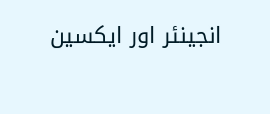انجینئر اور ایکسین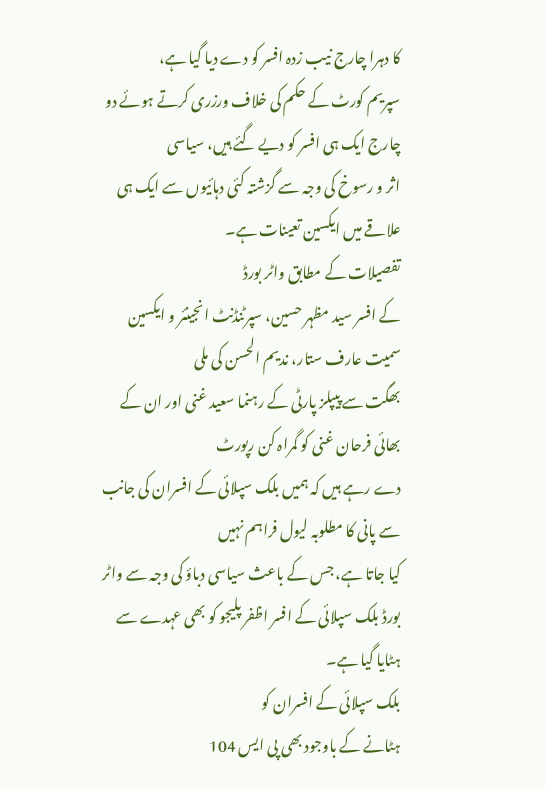کا دہرا چارج نیب زدہ افسر کو دے دیا گیا ہے،
سپریم کورٹ کے حکم کی خلاف ورزری کرتے ہوئے دو چارج ایک ہی افسر کو دیے گئے ہیں، سیاسی
اثر و رسوخ کی وجہ سے گزشتہ کئی دہائیوں سے ایک ہی علاقے میں ایکسین تعینات ہے۔
تفصیلات کے مطابق واٹر بورڈ
کے افسر سید مظہر حسین، سپرٹنڈنٹ انجینئر و ایکسین سمیت عارف ستار، ندیم الحسن کی ملی
بھگت سے پیپلز پارٹی کے رہنما سعید غنی اور ان کے بھائی فرحان غنی کو گمراہ کن رپورٹ
دے رہے ہیں کہ ہمیں بلک سپلائی کے افسران کی جانب سے پانی کا مطلوبہ لیول فراہم نہیں
کیا جاتا ہے، جس کے باعث سیاسی دباؤ کی وجہ سے واٹر بورڈ بلک سپلائی کے افسر اظفر پلیجو کو بھی عہدے سے ہٹایا گیا ہے۔
بلک سپلائی کے افسران کو
ہٹانے کے باوجود بھی پی ایس 104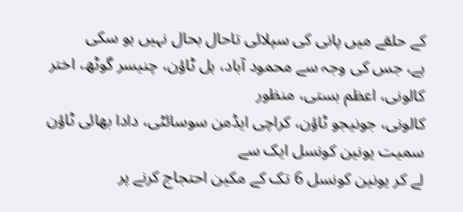کے حلقے میں پانی کی سپلائی تاحال بحال نہیں ہو سکی
ہے، جس کی وجہ سے محمود آباد، ہل ٹاؤن، چنیسر گوٹھ، اختر کالونی، اعظم بستی، منظور
کالونی، جونیجو ٹاؤن، کراچی ایڈمن سوسائٹی، دادا بھائی ٹاؤن سمیت یونین کونسل ایک سے
لے کر یونین کونسل 6 تک کے مکین احتجاج کرنے پر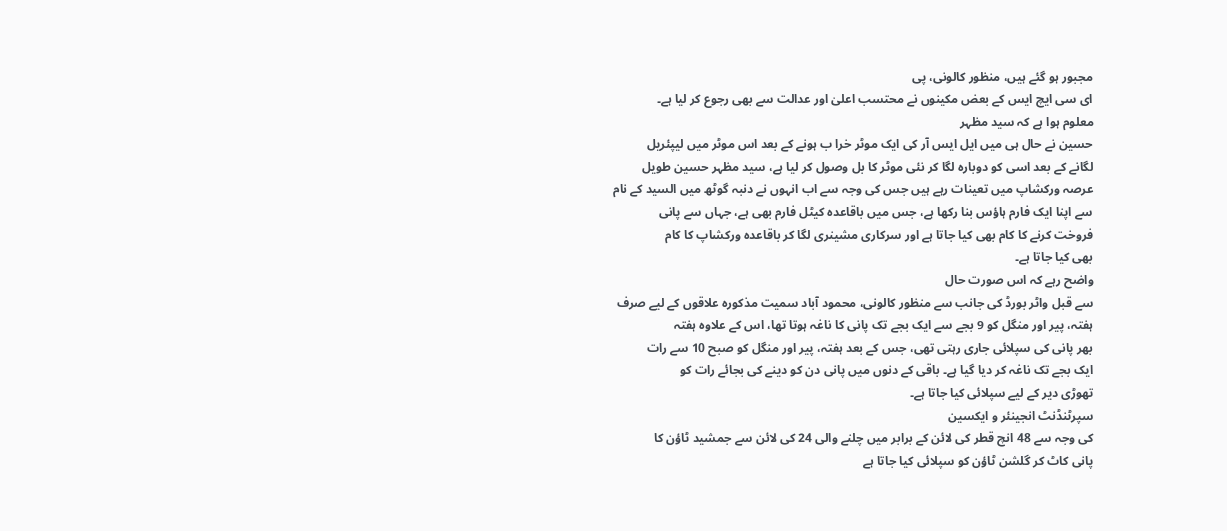مجبور ہو گئے ہیں، منظور کالونی، پی
ای سی ایچ ایس کے بعض مکینوں نے محتسب اعلیٰ اور عدالت سے بھی رجوع کر لیا ہے۔
معلوم ہوا ہے کہ سید مظہر
حسین نے حال ہی میں ایل ایس آر کی ایک موٹر خرا ب ہونے کے بعد اس موٹر میں لیپئریل
لگانے کے بعد اسی کو دوبارہ لگا کر نئی موٹر کا بل وصول کر لیا ہے، سید مظہر حسین طویل
عرصہ ورکشاپ میں تعینات رہے ہیں جس کی وجہ سے اب انہوں نے دنبہ گوٹھ میں السید کے نام
سے اپنا ایک فارم ہاؤس بنا رکھا ہے، جس میں باقاعدہ کیٹل فارم بھی ہے، جہاں سے پانی
فروخت کرنے کا کام بھی کیا جاتا ہے اور سرکاری مشینری لگا کر باقاعدہ ورکشاپ کا کام
بھی کیا جاتا ہے۔
واضح رہے کہ اس صورت حال
سے قبل واٹر بورڈ کی جانب سے منظور کالونی، محمود آباد سمیت مذکورہ علاقوں کے لیے صرف
ہفتہ، پیر اور منگل کو 9 بجے سے ایک بجے تک پانی کا ناغہ ہوتا تھا، اس کے علاوہ ہفتہ
بھر پانی کی سپلائی جاری رہتی تھی، جس کے بعد ہفتہ، پیر اور منگل کو صبح 10 سے رات
ایک بجے تک ناغہ کر دیا گیا ہے۔ باقی کے دنوں میں پانی دن کو دینے کی بجائے رات کو
تھوڑی دیر کے لیے سپلائی کیا جاتا ہے۔
سپرٹنڈنٹ انجینئر و ایکسین
کی وجہ سے 48 انچ قطر کی لائن کے برابر میں چلنے والی 24 کی لائن سے جمشید ٹاؤن کا
پانی کاٹ کر گلشن ٹاؤن کو سپلائی کیا جاتا ہے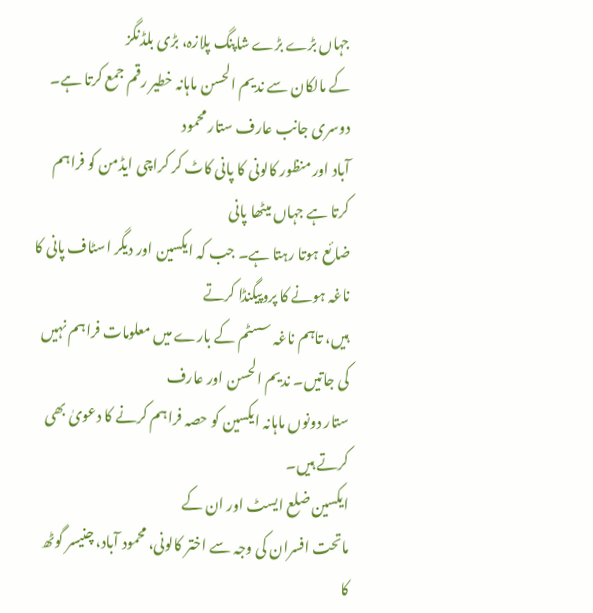جہاں بڑے بڑے شاپنگ پلازہ، بڑی بلڈنگز
کے مالکان سے ندیم الحسن ماہانہ خطیر رقم جمع کرتا ہے۔
دوسری جانب عارف ستار محمود
آباد اور منظور کالونی کا پانی کاٹ کر کراچی ایڈمن کو فراہم کرتا ہے جہاں میٹھا پانی
ضائع ہوتا رہتا ہے۔ جب کہ ایکسین اور دیگر اسٹاف پانی کا ناغہ ہونے کا پروپیگنڈا کرتے
ہیں، تاہم ناغہ سسٹم کے بارے میں معلومات فراہم نہیں کی جاتیں۔ ندیم الحسن اور عارف
ستار دونوں ماہانہ ایکسین کو حصہ فراہم کرنے کا دعویٰ بھی کرتے ہیں۔
ایکسین ضلع ایسٹ اور ان کے
ماتحت افسران کی وجہ سے اختر کالونی، محمود آباد، چنیسر گوٹھ کا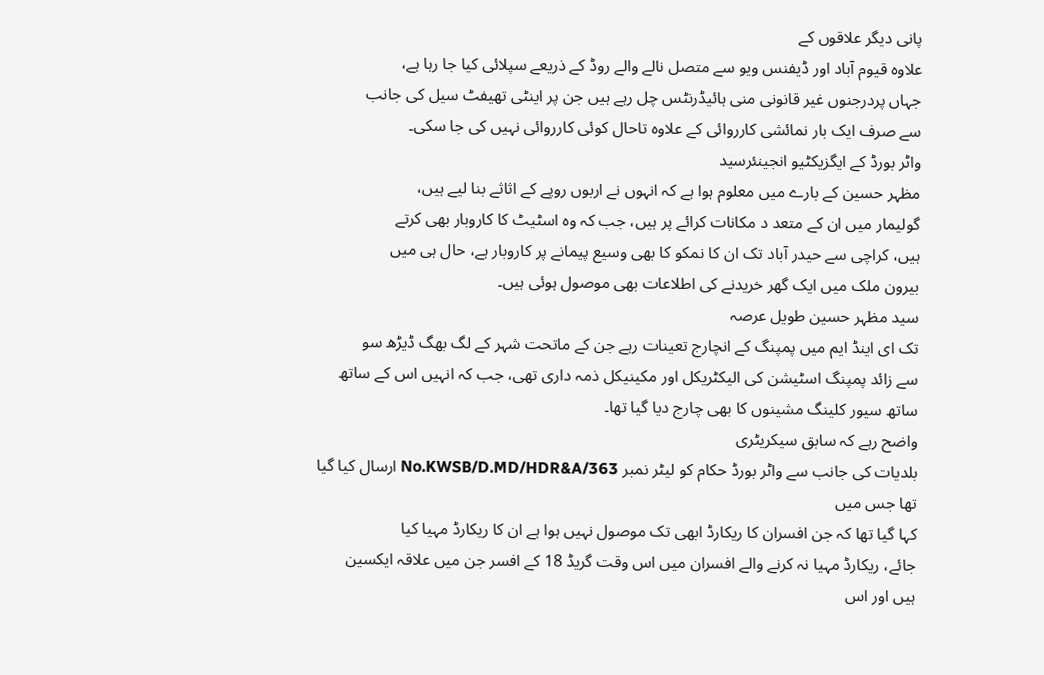پانی دیگر علاقوں کے
علاوہ قیوم آباد اور ڈیفنس ویو سے متصل نالے والے روڈ کے ذریعے سپلائی کیا جا رہا ہے،
جہاں پردرجنوں غیر قانونی منی ہائیڈرنٹس چل رہے ہیں جن پر اینٹی تھیفٹ سیل کی جانب
سے صرف ایک بار نمائشی کارروائی کے علاوہ تاحال کوئی کارروائی نہیں کی جا سکی۔
واٹر بورڈ کے ایگزیکٹیو انجینئرسید
مظہر حسین کے بارے میں معلوم ہوا ہے کہ انہوں نے اربوں روپے کے اثاثے بنا لیے ہیں،
گولیمار میں ان کے متعد د مکانات کرائے پر ہیں، جب کہ وہ اسٹیٹ کا کاروبار بھی کرتے
ہیں، کراچی سے حیدر آباد تک ان کا نمکو کا بھی وسیع پیمانے پر کاروبار ہے، حال ہی میں
بیرون ملک میں ایک گھر خریدنے کی اطلاعات بھی موصول ہوئی ہیں۔
سید مظہر حسین طویل عرصہ
تک ای اینڈ ایم میں پمپنگ کے انچارج تعینات رہے جن کے ماتحت شہر کے لگ بھگ ڈیڑھ سو
سے زائد پمپنگ اسٹیشن کی الیکٹریکل اور مکینیکل ذمہ داری تھی، جب کہ انہیں اس کے ساتھ
ساتھ سیور کلینگ مشینوں کا بھی چارج دیا گیا تھا۔
واضح رہے کہ سابق سیکریٹری
بلدیات کی جانب سے واٹر بورڈ حکام کو لیٹر نمبر No.KWSB/D.MD/HDR&A/363 ارسال کیا گیا تھا جس میں
کہا گیا تھا کہ جن افسران کا ریکارڈ ابھی تک موصول نہیں ہوا ہے ان کا ریکارڈ مہیا کیا
جائے، ریکارڈ مہیا نہ کرنے والے افسران میں اس وقت گریڈ 18 کے افسر جن میں علاقہ ایکسین
ہیں اور اس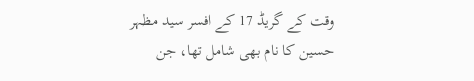وقت کے گریڈ 17 کے افسر سید مظہر حسین کا نام بھی شامل تھا، جن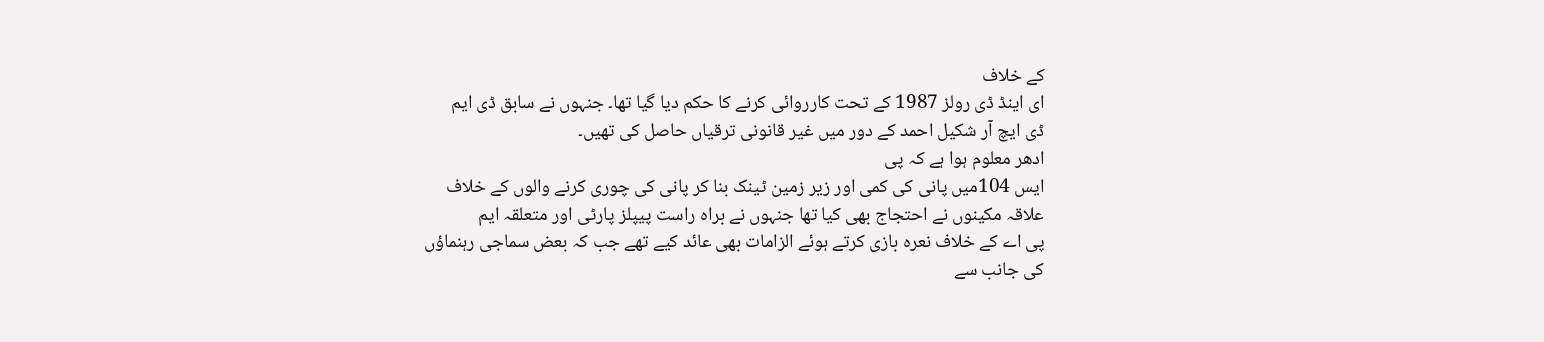کے خلاف
ای اینڈ ڈی رولز 1987 کے تحت کارروائی کرنے کا حکم دیا گیا تھا۔ جنہوں نے سابق ڈی ایم
ڈی ایچ آر شکیل احمد کے دور میں غیر قانونی ترقیاں حاصل کی تھیں۔
ادھر معلوم ہوا ہے کہ پی
ایس 104میں پانی کی کمی اور زیر زمین ٹینک بنا کر پانی کی چوری کرنے والوں کے خلاف
علاقہ مکینوں نے احتجاج بھی کیا تھا جنہوں نے براہ راست پیپلز پارٹی اور متعلقہ ایم
پی اے کے خلاف نعرہ بازی کرتے ہوئے الزامات بھی عائد کیے تھے جب کہ بعض سماجی رہنماؤں
کی جانب سے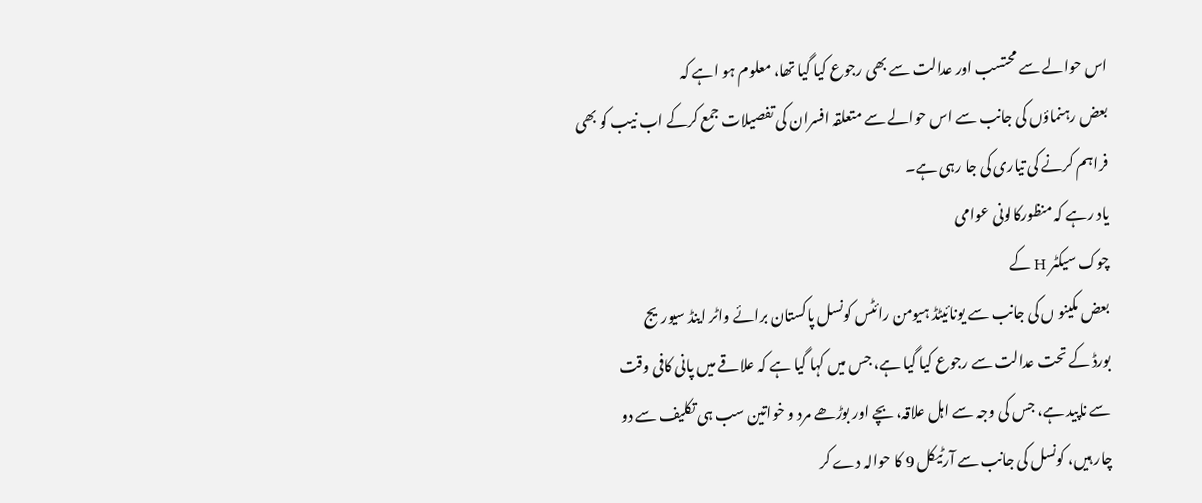اس حوالے سے محتسب اور عدالت سے بھی رجوع کیا گیا تھا، معلوم ہو اہے کہ
بعض رہنماؤں کی جانب سے اس حوالے سے متعلقہ افسران کی تفصیلات جمع کرکے اب نیب کو بھی
فراہم کرنے کی تیاری کی جا رہی ہے۔
یاد رہے کہ منظورکالونی عوامی
چوک سیکٹر H کے
بعض مکینو ں کی جانب سے یونائیٹڈ ہیومن رائٹس کونسل پاکستان برائے واٹر اینڈ سیوریج
بورڈ کے تحت عدالت سے رجوع کیا گیا ہے، جس میں کہا گیا ہے کہ علاقے میں پانی کافی وقت
سے ناپید ہے، جس کی وجہ سے اہل علاقہ، بچے اور بوڑھے مرد و خواتین سب ہی تکلیف سے دو
چار ہیں، کونسل کی جانب سے آرٹیکل 9 کا حوالہ دے کر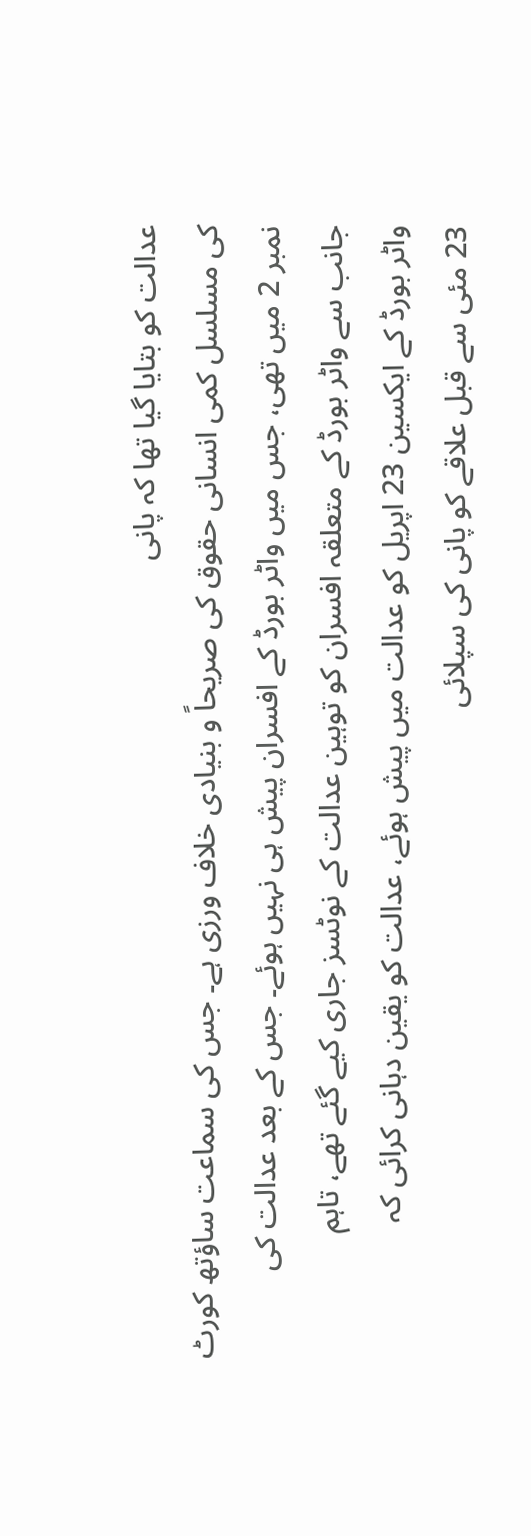عدالت کو بتایا گیا تھا کہ پانی
کی مسلسل کمی انسانی حقوق کی صریحاً و بنیادی خلاف ورزی ہے۔ جس کی سماعت ساؤتھ کورٹ
نمبر 2 میں تھی، جس میں واٹر بورڈ کے افسران پیش ہی نہیں ہوئے۔ جس کے بعد عدالت کی
جانب سے واٹر بورڈ کے متعلقہ افسران کو توہین عدالت کے نوٹسز جاری کیے گئے تھے، تاہم
واٹر بورڈ کے ایکسین 23 اپریل کو عدالت میں پیش ہوئے، عدالت کو یقین دہانی کرائی کہ
23 مئی سے قبل علاقے کو پانی کی سپلائی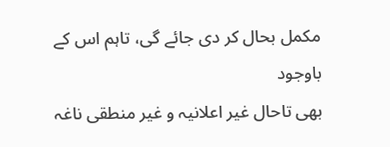مکمل بحال کر دی جائے گی، تاہم اس کے باوجود
بھی تاحال غیر اعلانیہ و غیر منطقی ناغہ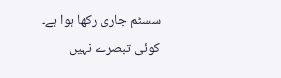سسٹم جاری رکھا ہوا ہے۔
کوئی تبصرے نہیں